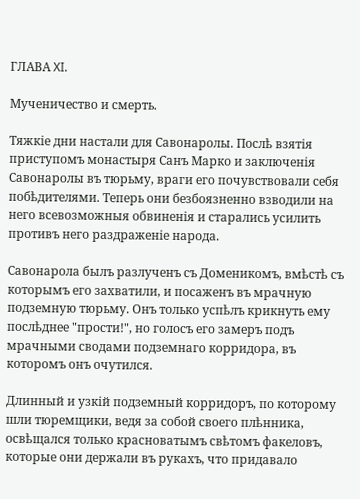ГЛАВА XI.

Мученичество и смерть.

Тяжкіе дни настали для Савонаролы. Послѣ взятія приступомъ монастыря Санъ Марко и заключенія Савонаролы въ тюрьму, враги его почувствовали себя побѣдителями. Теперь они безбоязненно взводили на него всевозможныя обвиненія и старались усилить противъ него раздраженіе народа.

Савонарола былъ разлученъ съ Доменикомъ, вмѣстѣ съ которымъ его захватили, и посаженъ въ мрачную подземную тюрьму. Онъ только успѣлъ крикнуть ему послѣднее "прости!", но голосъ его замеръ подъ мрачными сводами подземнаго корридора, въ которомъ онъ очутился.

Длинный и узкій подземный корридоръ, по которому шли тюремщики, ведя за собой своего плѣнника, освѣщался только красноватымъ свѣтомъ факеловъ, которые они держали въ рукахъ, что придавало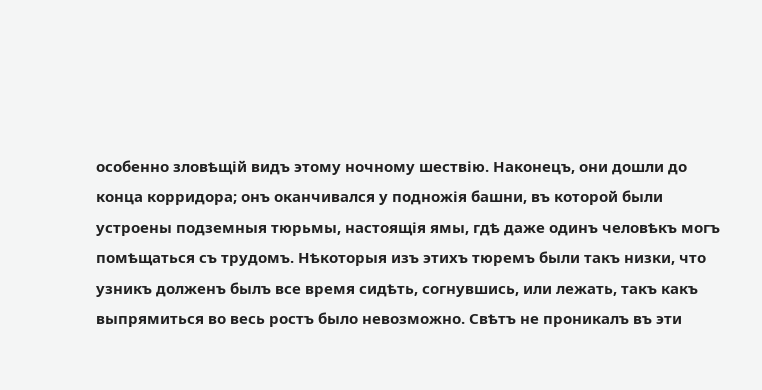особенно зловѣщій видъ этому ночному шествію. Наконецъ, они дошли до конца корридора; онъ оканчивался у подножія башни, въ которой были устроены подземныя тюрьмы, настоящія ямы, гдѣ даже одинъ человѣкъ могъ помѣщаться съ трудомъ. Нѣкоторыя изъ этихъ тюремъ были такъ низки, что узникъ долженъ былъ все время сидѣть, согнувшись, или лежать, такъ какъ выпрямиться во весь ростъ было невозможно. Свѣтъ не проникалъ въ эти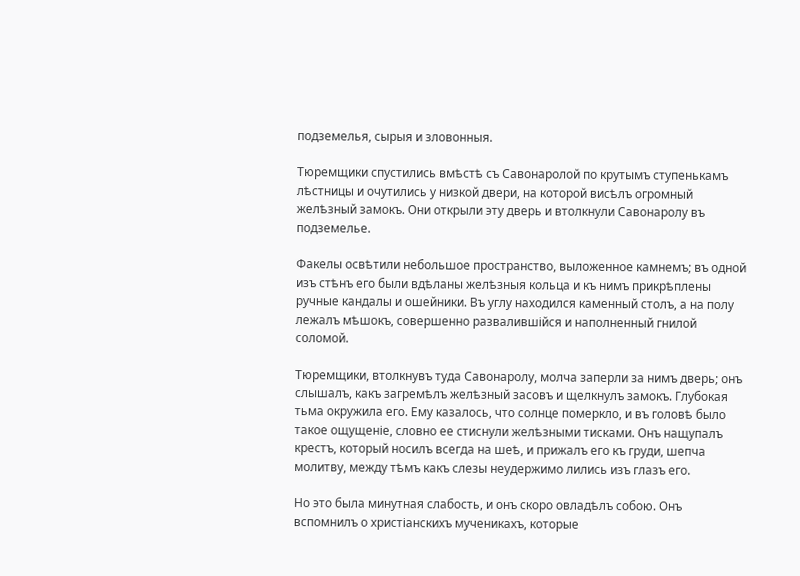подземелья, сырыя и зловонныя.

Тюремщики спустились вмѣстѣ съ Савонаролой по крутымъ ступенькамъ лѣстницы и очутились у низкой двери, на которой висѣлъ огромный желѣзный замокъ. Они открыли эту дверь и втолкнули Савонаролу въ подземелье.

Факелы освѣтили небольшое пространство, выложенное камнемъ; въ одной изъ стѣнъ его были вдѣланы желѣзныя кольца и къ нимъ прикрѣплены ручные кандалы и ошейники. Въ углу находился каменный столъ, а на полу лежалъ мѣшокъ, совершенно развалившійся и наполненный гнилой соломой.

Тюремщики, втолкнувъ туда Савонаролу, молча заперли за нимъ дверь; онъ слышалъ, какъ загремѣлъ желѣзный засовъ и щелкнулъ замокъ. Глубокая тьма окружила его. Ему казалось, что солнце померкло, и въ головѣ было такое ощущеніе, словно ее стиснули желѣзными тисками. Онъ нащупалъ крестъ, который носилъ всегда на шеѣ, и прижалъ его къ груди, шепча молитву, между тѣмъ какъ слезы неудержимо лились изъ глазъ его.

Но это была минутная слабость, и онъ скоро овладѣлъ собою. Онъ вспомнилъ о христіанскихъ мученикахъ, которые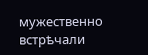мужественно встрѣчали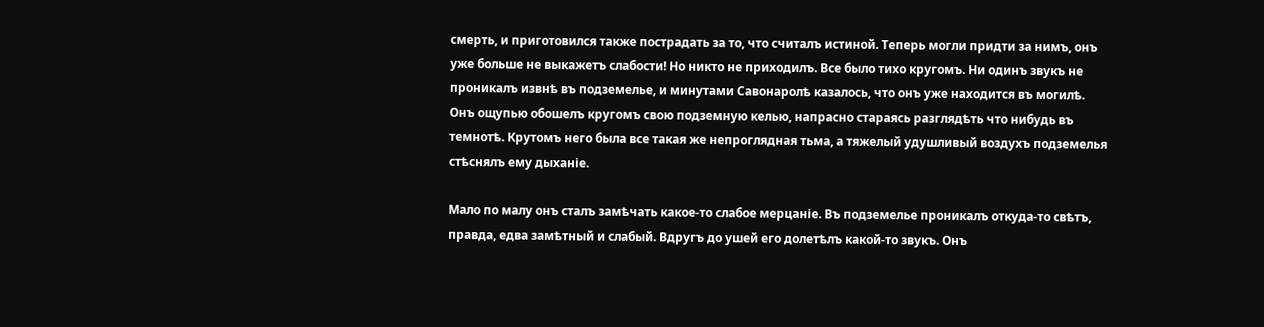смерть, и приготовился также пострадать за то, что считалъ истиной. Теперь могли придти за нимъ, онъ уже больше не выкажетъ слабости! Но никто не приходилъ. Все было тихо кругомъ. Ни одинъ звукъ не проникалъ извнѣ въ подземелье, и минутами Савонаролѣ казалось, что онъ уже находится въ могилѣ. Онъ ощупью обошелъ кругомъ свою подземную келью, напрасно стараясь разглядѣть что нибудь въ темнотѣ. Крутомъ него была все такая же непроглядная тьма, а тяжелый удушливый воздухъ подземелья стѣснялъ ему дыханіе.

Мало по малу онъ сталъ замѣчать какое-то слабое мерцаніе. Въ подземелье проникалъ откуда-то свѣтъ, правда, едва замѣтный и слабый. Вдругъ до ушей его долетѣлъ какой-то звукъ. Онъ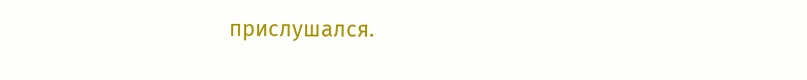прислушался.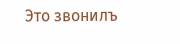Это звонилъ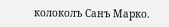колоколъ Санъ Марко.